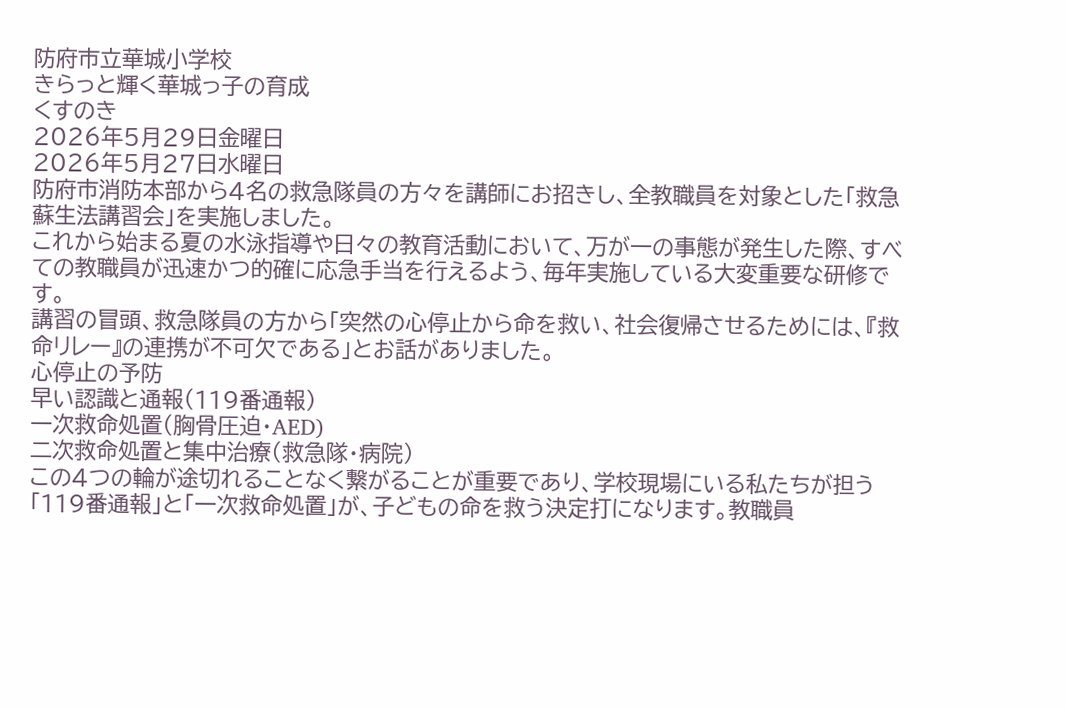防府市立華城小学校
きらっと輝く華城っ子の育成
くすのき
2026年5月29日金曜日
2026年5月27日水曜日
防府市消防本部から4名の救急隊員の方々を講師にお招きし、全教職員を対象とした「救急蘇生法講習会」を実施しました。
これから始まる夏の水泳指導や日々の教育活動において、万が一の事態が発生した際、すべての教職員が迅速かつ的確に応急手当を行えるよう、毎年実施している大変重要な研修です。
講習の冒頭、救急隊員の方から「突然の心停止から命を救い、社会復帰させるためには、『救命リレー』の連携が不可欠である」とお話がありました。
心停止の予防
早い認識と通報(119番通報)
一次救命処置(胸骨圧迫・AED)
二次救命処置と集中治療(救急隊・病院)
この4つの輪が途切れることなく繋がることが重要であり、学校現場にいる私たちが担う「119番通報」と「一次救命処置」が、子どもの命を救う決定打になります。教職員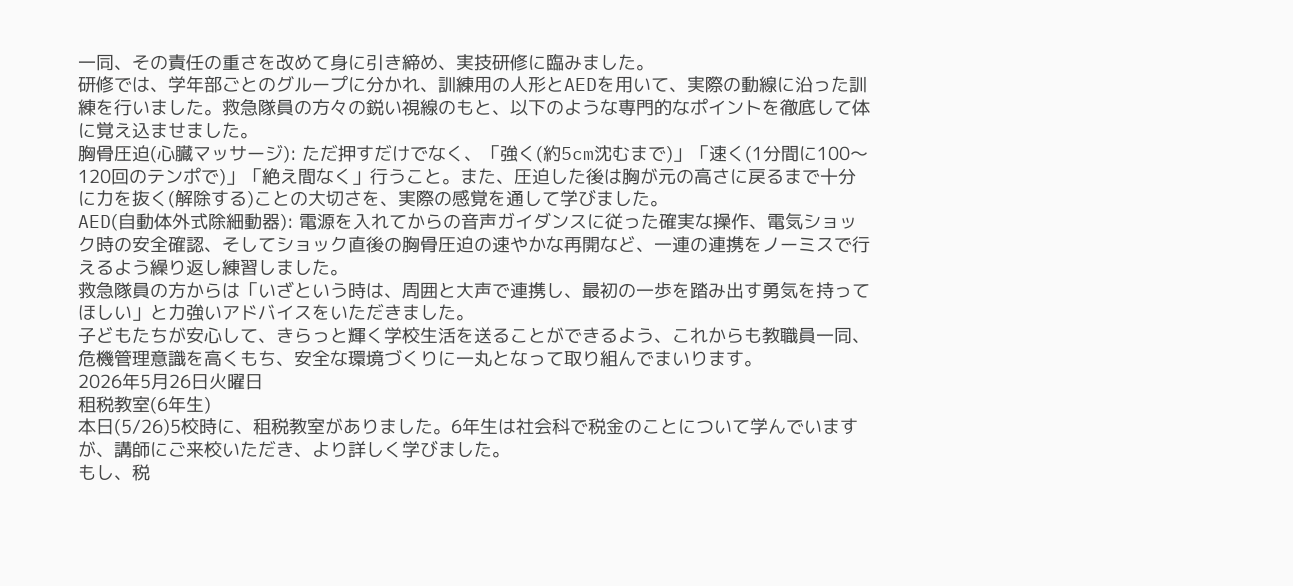一同、その責任の重さを改めて身に引き締め、実技研修に臨みました。
研修では、学年部ごとのグループに分かれ、訓練用の人形とAEDを用いて、実際の動線に沿った訓練を行いました。救急隊員の方々の鋭い視線のもと、以下のような専門的なポイントを徹底して体に覚え込ませました。
胸骨圧迫(心臓マッサージ): ただ押すだけでなく、「強く(約5cm沈むまで)」「速く(1分間に100〜120回のテンポで)」「絶え間なく」行うこと。また、圧迫した後は胸が元の高さに戻るまで十分に力を抜く(解除する)ことの大切さを、実際の感覚を通して学びました。
AED(自動体外式除細動器): 電源を入れてからの音声ガイダンスに従った確実な操作、電気ショック時の安全確認、そしてショック直後の胸骨圧迫の速やかな再開など、一連の連携をノーミスで行えるよう繰り返し練習しました。
救急隊員の方からは「いざという時は、周囲と大声で連携し、最初の一歩を踏み出す勇気を持ってほしい」と力強いアドバイスをいただきました。
子どもたちが安心して、きらっと輝く学校生活を送ることができるよう、これからも教職員一同、危機管理意識を高くもち、安全な環境づくりに一丸となって取り組んでまいります。
2026年5月26日火曜日
租税教室(6年生)
本日(5/26)5校時に、租税教室がありました。6年生は社会科で税金のことについて学んでいますが、講師にご来校いただき、より詳しく学びました。
もし、税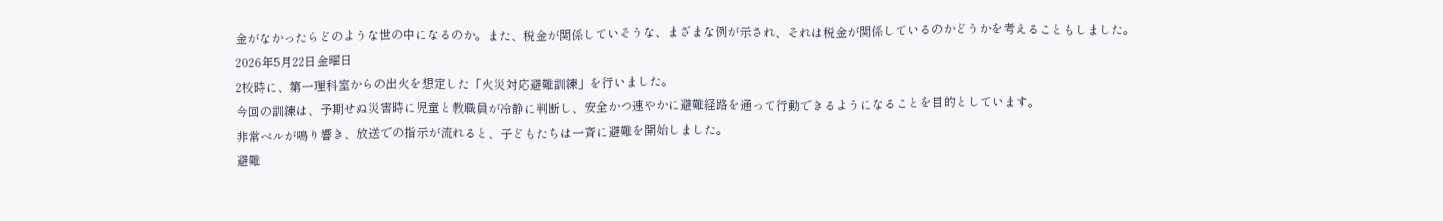金がなかったらどのような世の中になるのか。また、税金が関係していそうな、まざまな例が示され、それは税金が関係しているのかどうかを考えることもしました。
2026年5月22日金曜日
2校時に、第一理科室からの出火を想定した「火災対応避難訓練」を行いました。
今回の訓練は、予期せぬ災害時に児童と教職員が冷静に判断し、安全かつ速やかに避難経路を通って行動できるようになることを目的としています。
非常ベルが鳴り響き、放送での指示が流れると、子どもたちは一斉に避難を開始しました。
避難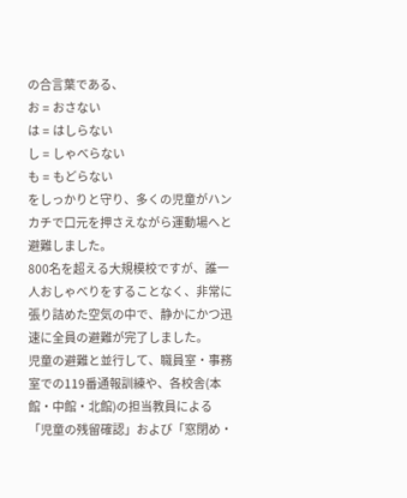の合言葉である、
お = おさない
は = はしらない
し = しゃべらない
も = もどらない
をしっかりと守り、多くの児童がハンカチで口元を押さえながら運動場へと避難しました。
800名を超える大規模校ですが、誰一人おしゃべりをすることなく、非常に張り詰めた空気の中で、静かにかつ迅速に全員の避難が完了しました。
児童の避難と並行して、職員室・事務室での119番通報訓練や、各校舎(本館・中館・北館)の担当教員による「児童の残留確認」および「窓閉め・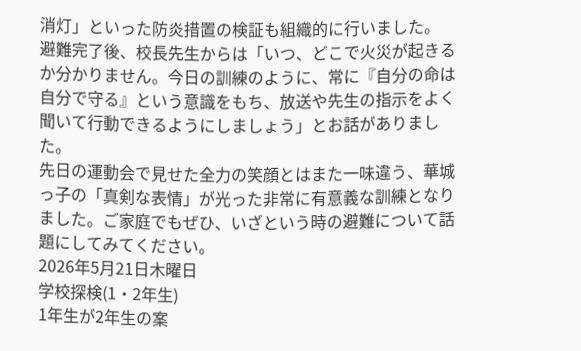消灯」といった防炎措置の検証も組織的に行いました。
避難完了後、校長先生からは「いつ、どこで火災が起きるか分かりません。今日の訓練のように、常に『自分の命は自分で守る』という意識をもち、放送や先生の指示をよく聞いて行動できるようにしましょう」とお話がありました。
先日の運動会で見せた全力の笑顔とはまた一味違う、華城っ子の「真剣な表情」が光った非常に有意義な訓練となりました。ご家庭でもぜひ、いざという時の避難について話題にしてみてください。
2026年5月21日木曜日
学校探検(1・2年生)
1年生が2年生の案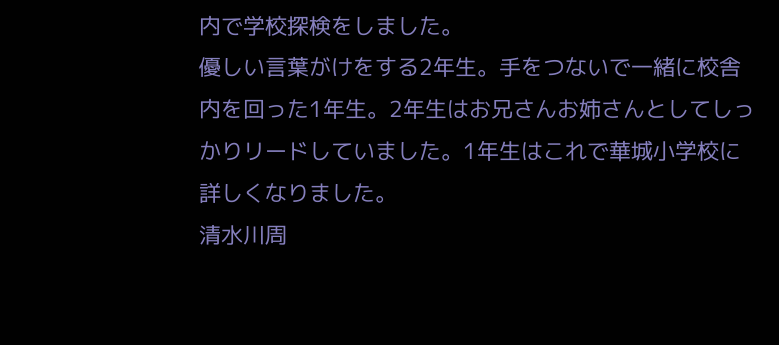内で学校探検をしました。
優しい言葉がけをする2年生。手をつないで一緒に校舎内を回った1年生。2年生はお兄さんお姉さんとしてしっかりリードしていました。1年生はこれで華城小学校に詳しくなりました。
清水川周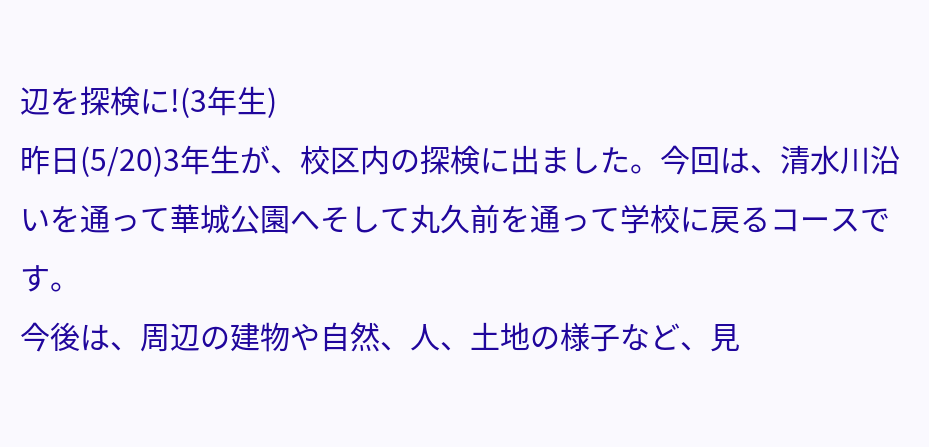辺を探検に!(3年生)
昨日(5/20)3年生が、校区内の探検に出ました。今回は、清水川沿いを通って華城公園へそして丸久前を通って学校に戻るコースです。
今後は、周辺の建物や自然、人、土地の様子など、見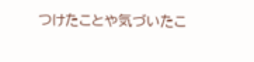つけたことや気づいたこ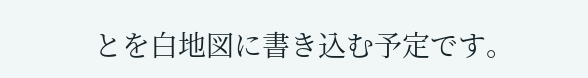とを白地図に書き込む予定です。